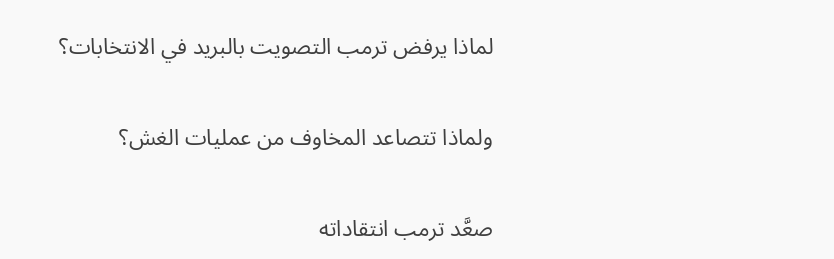لماذا يرفض ترمب التصويت بالبريد في الانتخابات؟

ولماذا تتصاعد المخاوف من عمليات الغش؟

صعَّد ترمب انتقاداته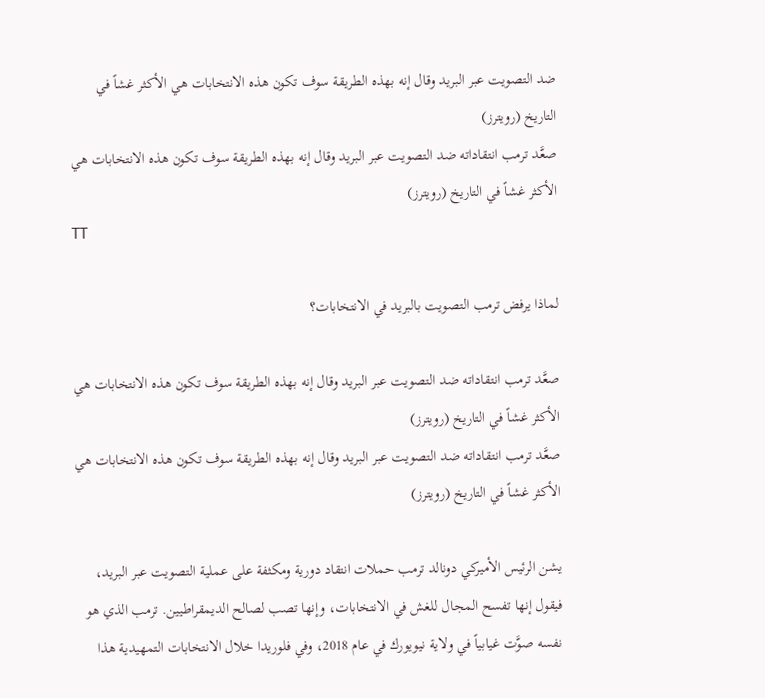ضد التصويت عبر البريد وقال إنه بهذه الطريقة سوف تكون هذه الانتخابات هي الأكثر غشاً في التاريخ (رويترز)
صعَّد ترمب انتقاداته ضد التصويت عبر البريد وقال إنه بهذه الطريقة سوف تكون هذه الانتخابات هي الأكثر غشاً في التاريخ (رويترز)
TT

لماذا يرفض ترمب التصويت بالبريد في الانتخابات؟

صعَّد ترمب انتقاداته ضد التصويت عبر البريد وقال إنه بهذه الطريقة سوف تكون هذه الانتخابات هي الأكثر غشاً في التاريخ (رويترز)
صعَّد ترمب انتقاداته ضد التصويت عبر البريد وقال إنه بهذه الطريقة سوف تكون هذه الانتخابات هي الأكثر غشاً في التاريخ (رويترز)

يشن الرئيس الأميركي دونالد ترمب حملات انتقاد دورية ومكثفة على عملية التصويت عبر البريد، فيقول إنها تفسح المجال للغش في الانتخابات، وإنها تصب لصالح الديمقراطيين. ترمب الذي هو نفسه صوَّت غيابياً في ولاية نيويورك في عام 2018، وفي فلوريدا خلال الانتخابات التمهيدية هذا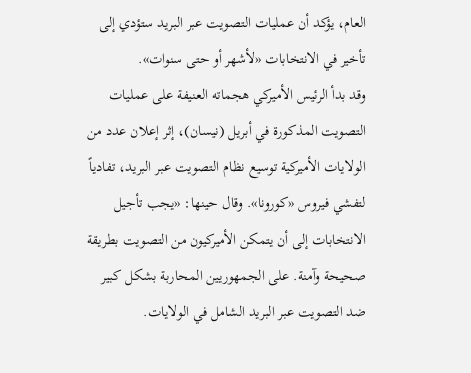العام، يؤكد أن عمليات التصويت عبر البريد ستؤدي إلى تأخير في الانتخابات «لأشهر أو حتى سنوات».
وقد بدأ الرئيس الأميركي هجماته العنيفة على عمليات التصويت المذكورة في أبريل (نيسان)، إثر إعلان عدد من الولايات الأميركية توسيع نظام التصويت عبر البريد، تفادياً لتفشي فيروس «كورونا». وقال حينها: «يجب تأجيل الانتخابات إلى أن يتمكن الأميركيون من التصويت بطريقة صحيحة وآمنة. على الجمهوريين المحاربة بشكل كبير ضد التصويت عبر البريد الشامل في الولايات.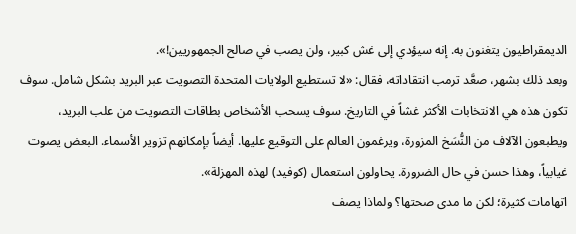الديمقراطيون يتغنون به. إنه سيؤدي إلى غش كبير، ولن يصب في صالح الجمهوريين!».
وبعد ذلك بشهر، صعَّد ترمب انتقاداته، فقال: «لا تستطيع الولايات المتحدة التصويت عبر البريد بشكل شامل. سوف تكون هذه هي الانتخابات الأكثر غشاً في التاريخ. سوف يسحب الأشخاص بطاقات التصويت من علب البريد، ويطبعون الآلاف من النُّسَخ المزورة، ويرغمون العالم على التوقيع عليها. أيضاً بإمكانهم تزوير الأسماء. البعض يصوت غيابياً، وهذا حسن في حال الضرورة. يحاولون استعمال (كوفيد) لهذه المهزلة».
اتهامات كثيرة؛ لكن ما مدى صحتها؟ ولماذا يصف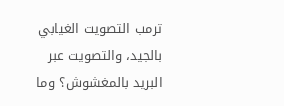ترمب التصويت الغيابي بالجيد، والتصويت عبر البريد بالمغشوش؟ وما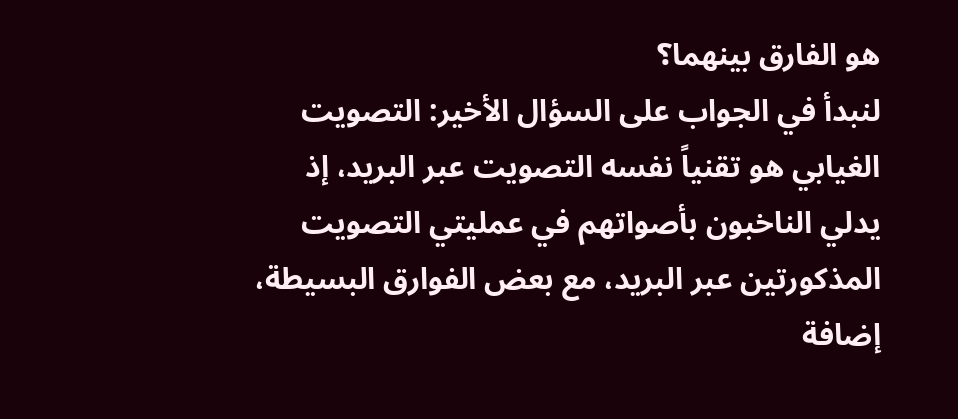هو الفارق بينهما؟
لنبدأ في الجواب على السؤال الأخير: التصويت الغيابي هو تقنياً نفسه التصويت عبر البريد، إذ يدلي الناخبون بأصواتهم في عمليتي التصويت المذكورتين عبر البريد، مع بعض الفوارق البسيطة، إضافة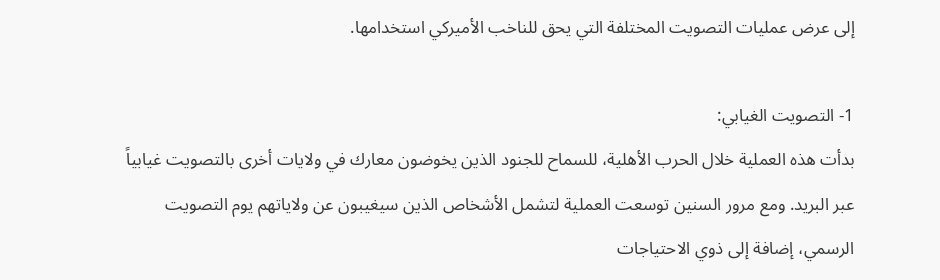إلى عرض عمليات التصويت المختلفة التي يحق للناخب الأميركي استخدامها.

1- التصويت الغيابي:
بدأت هذه العملية خلال الحرب الأهلية، للسماح للجنود الذين يخوضون معارك في ولايات أخرى بالتصويت غيابياً عبر البريد. ومع مرور السنين توسعت العملية لتشمل الأشخاص الذين سيغيبون عن ولاياتهم يوم التصويت الرسمي، إضافة إلى ذوي الاحتياجات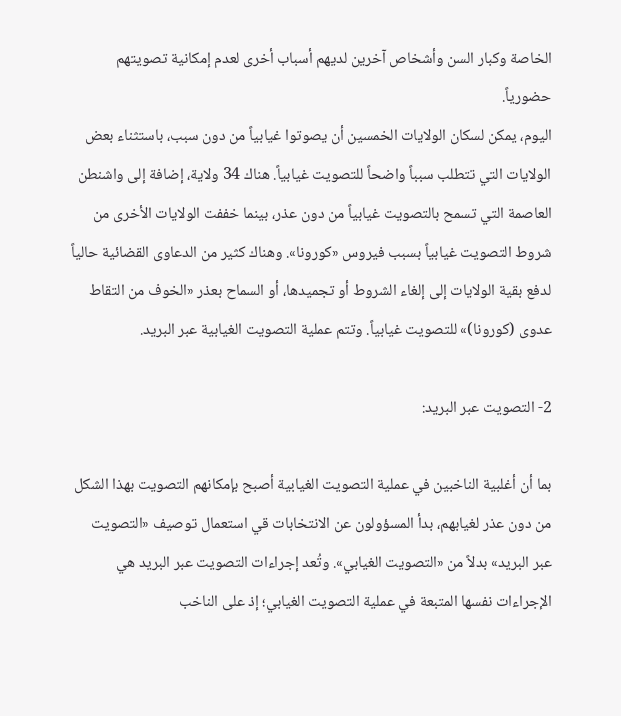الخاصة وكبار السن وأشخاص آخرين لديهم أسباب أخرى لعدم إمكانية تصويتهم حضورياً.
اليوم، يمكن لسكان الولايات الخمسين أن يصوتوا غيابياً من دون سبب، باستثناء بعض الولايات التي تتطلب سبباً واضحاً للتصويت غيابياً. هناك 34 ولاية، إضافة إلى واشنطن العاصمة التي تسمح بالتصويت غيابياً من دون عذر، بينما خففت الولايات الأخرى من شروط التصويت غيابياً بسبب فيروس «كورونا». وهناك كثير من الدعاوى القضائية حالياً لدفع بقية الولايات إلى إلغاء الشروط أو تجميدها، أو السماح بعذر «الخوف من التقاط عدوى (كورونا)» للتصويت غيابياً. وتتم عملية التصويت الغيابية عبر البريد.

2- التصويت عبر البريد:

بما أن أغلبية الناخبين في عملية التصويت الغيابية أصبح بإمكانهم التصويت بهذا الشكل من دون عذر لغيابهم، بدأ المسؤولون عن الانتخابات قي استعمال توصيف «التصويت عبر البريد» بدلاً من «التصويت الغيابي». وتُعد إجراءات التصويت عبر البريد هي الإجراءات نفسها المتبعة في عملية التصويت الغيابي؛ إذ على الناخب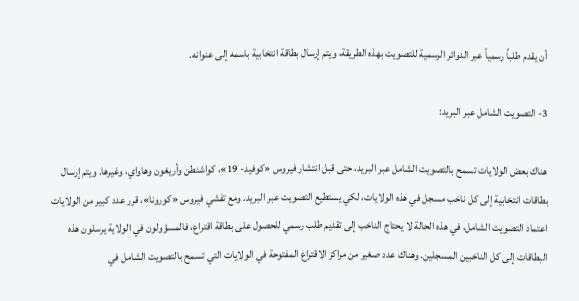أن يقدم طلباً رسمياً عبر الدوائر الرسمية للتصويت بهذه الطريقة، ويتم إرسال بطاقة انتخابية باسمه إلى عنوانه.

3- التصويت الشامل عبر البريد:

هناك بعض الولايات تسمح بالتصويت الشامل عبر البريد، حتى قبل انتشار فيروس «كوفيد- 19»، كواشنطن وأريغون وهاواي، وغيرها. ويتم إرسال بطاقات انتخابية إلى كل ناخب مسجل في هذه الولايات، لكي يستطيع التصويت عبر البريد. ومع تفشي فيروس «كورونا»، قرر عدد كبير من الولايات اعتماد التصويت الشامل، في هذه الحالة لا يحتاج الناخب إلى تقديم طلب رسمي للحصول على بطاقة اقتراع، فالمسؤولون في الولاية يرسلون هذه البطاقات إلى كل الناخبين المسجلين. وهناك عدد صغير من مراكز الاقتراع المفتوحة في الولايات التي تسمح بالتصويت الشامل في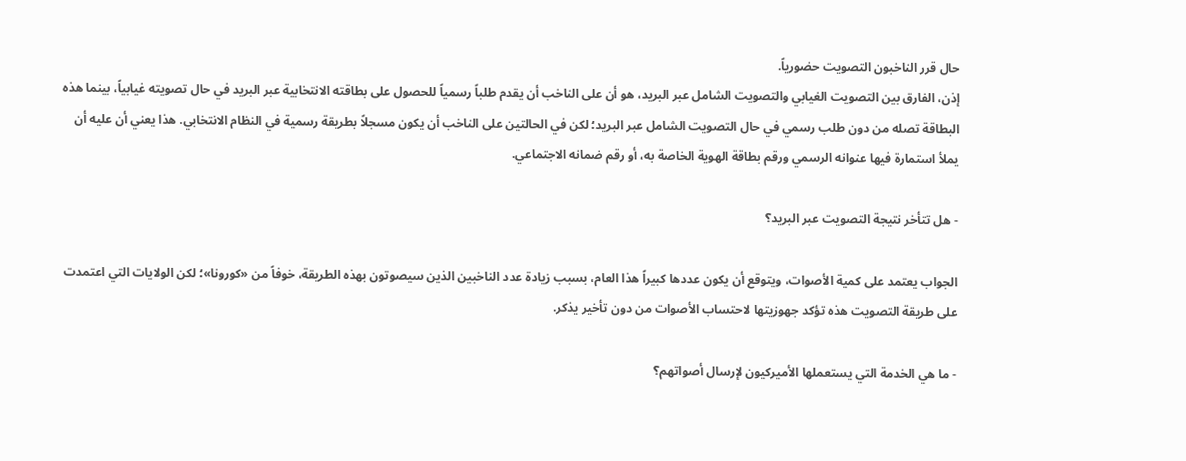حال قرر الناخبون التصويت حضورياً.
إذن، الفارق بين التصويت الغيابي والتصويت الشامل عبر البريد، هو أن على الناخب أن يقدم طلباً رسمياً للحصول على بطاقته الانتخابية عبر البريد في حال تصويته غيابياً، بينما هذه البطاقة تصله من دون طلب رسمي في حال التصويت الشامل عبر البريد؛ لكن في الحالتين على الناخب أن يكون مسجلاً بطريقة رسمية في النظام الانتخابي. هذا يعني أن عليه أن يملأ استمارة فيها عنوانه الرسمي ورقم بطاقة الهوية الخاصة به، أو رقم ضمانه الاجتماعي.

- هل تتأخر نتيجة التصويت عبر البريد؟

الجواب يعتمد على كمية الأصوات، ويتوقع أن يكون عددها كبيراً هذا العام، بسبب زيادة عدد الناخبين الذين سيصوتون بهذه الطريقة، خوفاً من «كورونا»؛ لكن الولايات التي اعتمدت على طريقة التصويت هذه تؤكد جهوزيتها لاحتساب الأصوات من دون تأخير يذكر.

- ما هي الخدمة التي يستعملها الأميركيون لإرسال أصواتهم؟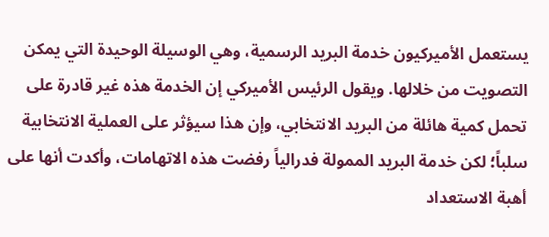يستعمل الأميركيون خدمة البريد الرسمية، وهي الوسيلة الوحيدة التي يمكن التصويت من خلالها. ويقول الرئيس الأميركي إن الخدمة هذه غير قادرة على تحمل كمية هائلة من البريد الانتخابي، وإن هذا سيؤثر على العملية الانتخابية سلباً؛ لكن خدمة البريد الممولة فدرالياً رفضت هذه الاتهامات، وأكدت أنها على أهبة الاستعداد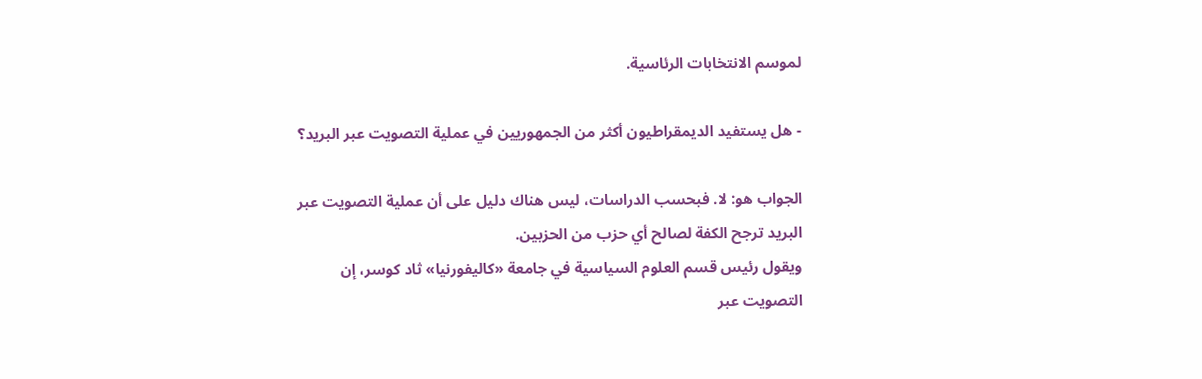لموسم الانتخابات الرئاسية.

- هل يستفيد الديمقراطيون أكثر من الجمهوريين في عملية التصويت عبر البريد؟

الجواب هو: لا. فبحسب الدراسات، ليس هناك دليل على أن عملية التصويت عبر البريد ترجح الكفة لصالح أي حزب من الحزبين.
ويقول رئيس قسم العلوم السياسية في جامعة «كاليفورنيا» ثاد كوسر، إن التصويت عبر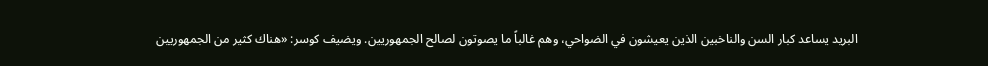البريد يساعد كبار السن والناخبين الذين يعيشون في الضواحي، وهم غالباً ما يصوتون لصالح الجمهوريين. ويضيف كوسر: «هناك كثير من الجمهوريين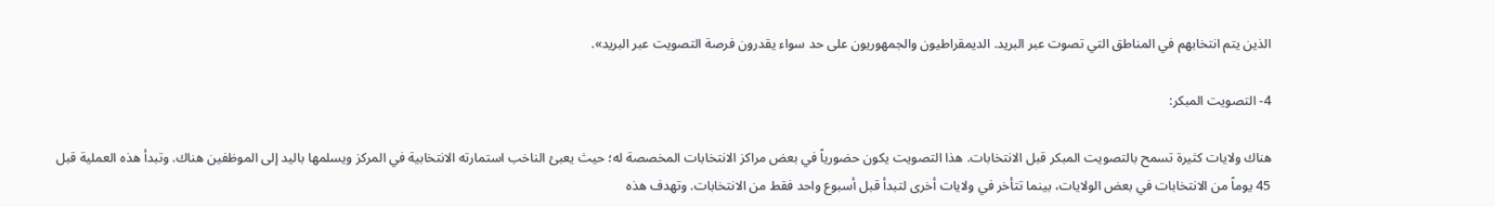الذين يتم انتخابهم في المناطق التي تصوت عبر البريد. الديمقراطيون والجمهوريون على حد سواء يقدرون فرصة التصويت عبر البريد».

4- التصويت المبكر:

هناك ولايات كثيرة تسمح بالتصويت المبكر قبل الانتخابات. هذا التصويت يكون حضورياً في بعض مراكز الانتخابات المخصصة له؛ حيث يعبئ الناخب استمارته الانتخابية في المركز ويسلمها باليد إلى الموظفين هناك. وتبدأ هذه العملية قبل 45 يوماً من الانتخابات في بعض الولايات، بينما تتأخر في ولايات أخرى لتبدأ قبل أسبوع واحد فقط من الانتخابات. وتهدف هذه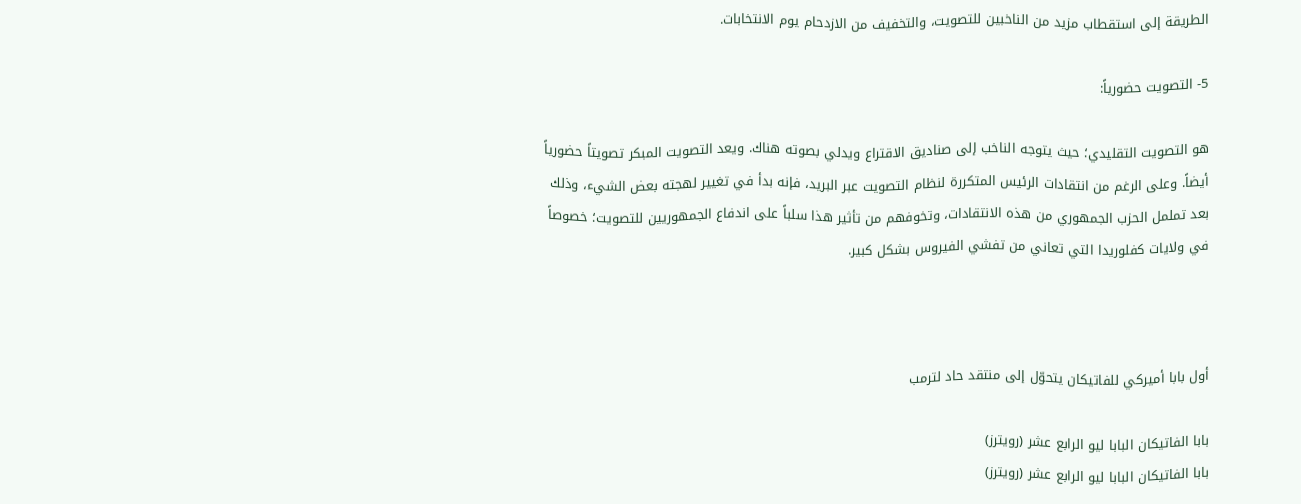الطريقة إلى استقطاب مزيد من الناخبين للتصويت، والتخفيف من الازدحام يوم الانتخابات.

5- التصويت حضورياً:

هو التصويت التقليدي؛ حيث يتوجه الناخب إلى صناديق الاقتراع ويدلي بصوته هناك. ويعد التصويت المبكر تصويتاً حضورياً أيضاً. وعلى الرغم من انتقادات الرئيس المتكررة لنظام التصويت عبر البريد، فإنه بدأ في تغيير لهجته بعض الشيء، وذلك بعد تململ الحزب الجمهوري من هذه الانتقادات، وتخوفهم من تأثير هذا سلباً على اندفاع الجمهوريين للتصويت؛ خصوصاً في ولايات كفلوريدا التي تعاني من تفشي الفيروس بشكل كبير.



أول بابا أميركي للفاتيكان يتحوّل إلى منتقد حاد لترمب

بابا الفاتيكان البابا ليو الرابع عشر (رويترز)
بابا الفاتيكان البابا ليو الرابع عشر (رويترز)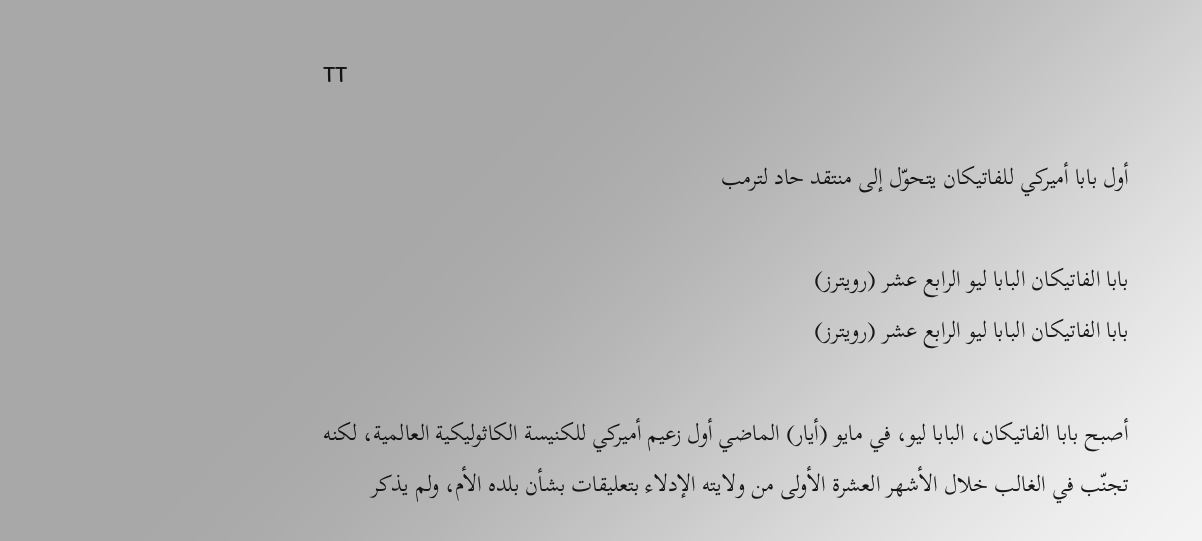TT

أول بابا أميركي للفاتيكان يتحوّل إلى منتقد حاد لترمب

بابا الفاتيكان البابا ليو الرابع عشر (رويترز)
بابا الفاتيكان البابا ليو الرابع عشر (رويترز)

أصبح بابا الفاتيكان، البابا ليو، في ‌مايو (أيار) الماضي أول زعيم أميركي للكنيسة الكاثوليكية العالمية، لكنه تجنّب في الغالب خلال الأشهر العشرة الأولى من ولايته الإدلاء بتعليقات بشأن بلده الأم، ولم يذكر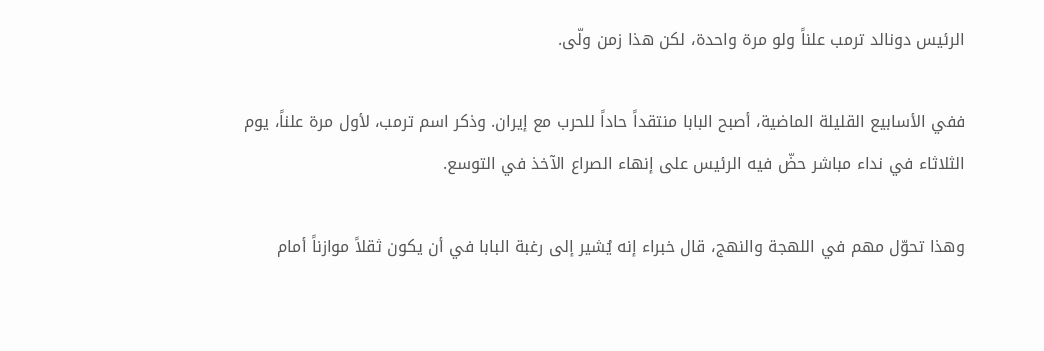الرئيس دونالد ترمب علناً ولو مرة واحدة، لكن هذا زمن ولّى.

ففي الأسابيع القليلة الماضية، أصبح البابا منتقداً حاداً للحرب مع إيران. وذكر اسم ترمب، لأول مرة علناً، يوم الثلاثاء في نداء مباشر حضّ فيه الرئيس على إنهاء الصراع الآخذ في التوسع.

وهذا تحوّل مهم في اللهجة والنهج، قال خبراء إنه يُشير إلى رغبة البابا في أن يكون ثقلاً موازناً أمام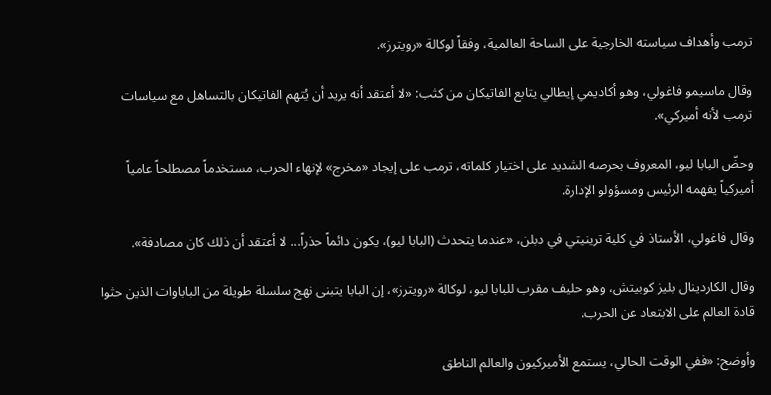ترمب وأهداف سياسته الخارجية على الساحة العالمية، وفقاً لوكالة «رويترز».

وقال ماسيمو فاغولي، وهو أكاديمي إيطالي يتابع الفاتيكان من كثب: «لا أعتقد أنه يريد أن يُتهم الفاتيكان بالتساهل مع سياسات ترمب لأنه أميركي».

وحضّ البابا ليو، المعروف بحرصه الشديد على اختيار كلماته، ترمب على إيجاد «مخرج» لإنهاء الحرب، مستخدماً مصطلحاً عامياً أميركياً يفهمه الرئيس ومسؤولو الإدارة.

وقال فاغولي، الأستاذ في كلية ترينيتي في دبلن، «عندما يتحدث (البابا ‌ليو)، يكون دائماً ‌حذراً... لا أعتقد أن ذلك كان مصادفة».

وقال الكاردينال بليز كوبيتش، وهو ‌حليف مقرب للبابا ليو، لوكالة «رويترز»، إن البابا يتبنى نهج سلسلة طويلة من الباباوات الذين حثوا قادة العالم على الابتعاد عن الحرب.

وأوضح: «ففي الوقت الحالي، يستمع الأميركيون والعالم الناطق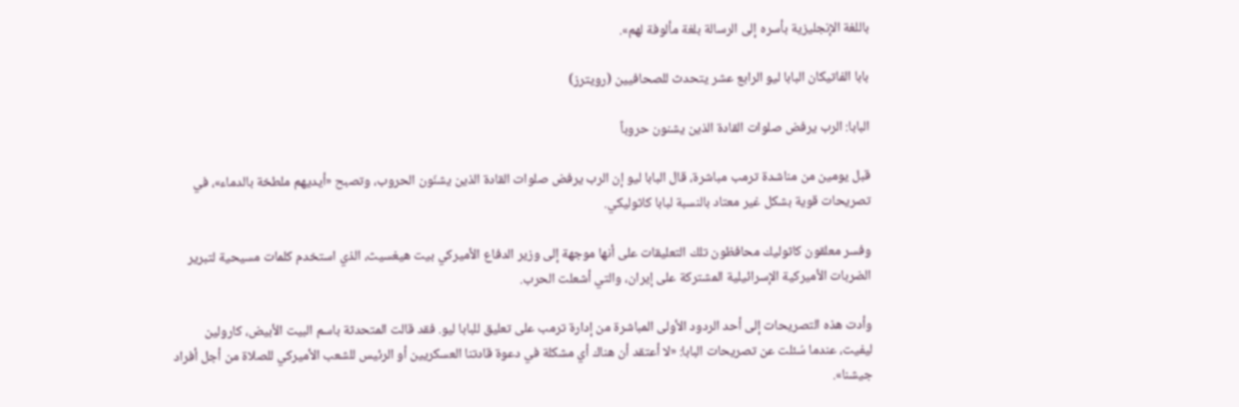باللغة الإنجليزية بأسره إلى الرسالة بلغة مألوفة لهم».

بابا الفاتيكان البابا ليو الرابع عشر يتحدث للصحافيين (رويترز)

البابا: الرب يرفض صلوات القادة الذين يشنون حروباً

قبل يومين من مناشدة ترمب مباشرة، قال البابا ليو إن الرب يرفض صلوات القادة الذين يشنّون الحروب، وتصبح «أيديهم ملطخة بالدماء»، في تصريحات قوية بشكل غير معتاد بالنسبة لبابا كاثوليكي.

وفسر معلقون كاثوليك محافظون تلك التعليقات على أنها موجهة إلى وزير الدفاع الأميركي بيت هيغسيث، الذي استخدم كلمات مسيحية لتبرير الضربات الأميركية الإسرائيلية المشتركة على إيران، والتي أشعلت الحرب.

وأدت هذه التصريحات ‌إلى أحد الردود الأولى المباشرة من إدارة ترمب على تعليق للبابا ‌ليو. فقد قالت المتحدثة باسم البيت الأبيض، كارولين ليفيت، عندما سُئلت عن تصريحات البابا: «لا أعتقد أن هناك أي مشكلة في ‌دعوة قادتنا العسكريين أو الرئيس للشعب الأميركي للصلاة من أجل أفراد جيشنا».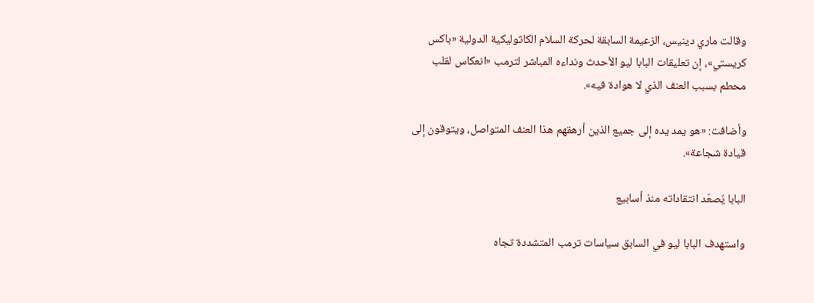وقالت ماري دينيس، الزعيمة السابقة ‌لحركة السلام الكاثوليكية الدولية «باكس كريستي»، إن تعليقات البابا ليو الأحدث ونداءه المباشر لترمب «انعكاس لقلب محطم بسبب العنف الذي لا هوادة فيه».

وأضافت: «هو يمد يده إلى جميع الذين أرهقهم هذا العنف المتواصل، ويتوقون إلى قيادة شجاعة».

البابا يُصعّد انتقاداته منذ أسابيع

واستهدف البابا ليو في السابق سياسات ترمب المتشددة تجاه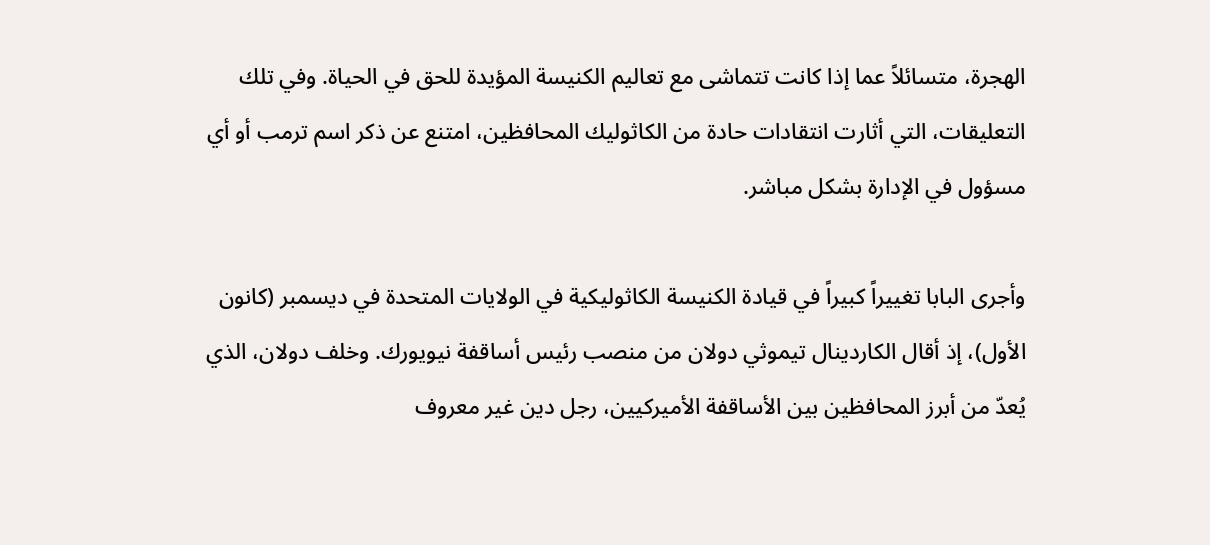الهجرة، متسائلاً عما إذا كانت تتماشى مع تعاليم الكنيسة ‌المؤيدة للحق في الحياة. وفي تلك التعليقات، التي أثارت انتقادات حادة من الكاثوليك المحافظين، امتنع عن ذكر اسم ترمب أو أي مسؤول في الإدارة بشكل مباشر.

وأجرى البابا تغييراً كبيراً في قيادة الكنيسة الكاثوليكية في الولايات المتحدة في ديسمبر (كانون الأول)، إذ أقال الكاردينال تيموثي دولان من منصب رئيس أساقفة نيويورك. وخلف دولان، الذي يُعدّ من أبرز المحافظين بين الأساقفة الأميركيين، رجل دين غير معروف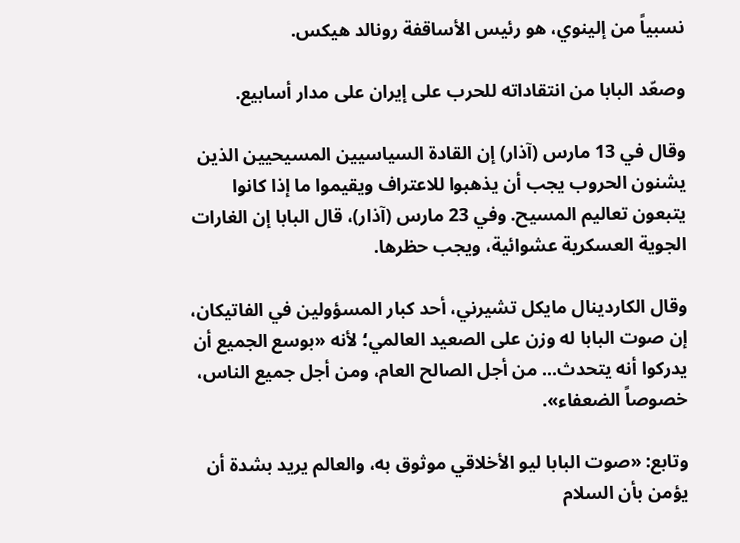نسبياً من إلينوي، هو رئيس الأساقفة رونالد هيكس.

وصعّد البابا من انتقاداته للحرب على إيران على مدار أسابيع.

وقال في 13 مارس (آذار) إن القادة السياسيين المسيحيين الذين يشنون الحروب يجب أن يذهبوا للاعتراف ويقيموا ما إذا كانوا يتبعون تعاليم المسيح. وفي 23 مارس (آذار)، قال البابا إن الغارات الجوية العسكرية عشوائية، ويجب حظرها.

وقال الكاردينال مايكل تشيرني، أحد كبار المسؤولين في الفاتيكان، إن صوت البابا له وزن على الصعيد العالمي؛ لأنه «بوسع الجميع أن يدركوا أنه يتحدث... من أجل الصالح العام، ومن أجل جميع الناس، خصوصاً الضعفاء».

وتابع: «صوت البابا ليو الأخلاقي موثوق به، والعالم يريد بشدة أن يؤمن بأن السلام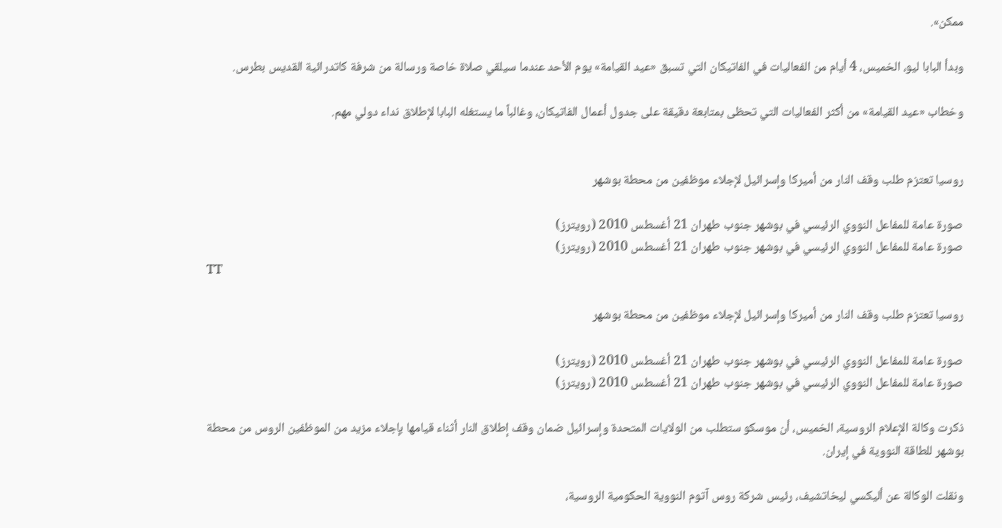ممكن».

وبدأ البابا ليو، الخميس، 4 أيام من الفعاليات في الفاتيكان التي تسبق «عيد القيامة» يوم الأحد عندما سيلقي صلاة خاصة ورسالة من شرفة كاتدرائية القديس بطرس.

وخطاب «عيد القيامة» من أكثر الفعاليات التي تحظى بمتابعة دقيقة على جدول أعمال الفاتيكان، وغالباً ما يستغله البابا لإطلاق نداء دولي مهم.


روسيا تعتزم طلب وقف النار من أميركا وإسرائيل لإجلاء موظفين من محطة بوشهر

صورة عامة للمفاعل النووي الرئيسي في بوشهر جنوب طهران 21 أغسطس 2010 (رويترز)
صورة عامة للمفاعل النووي الرئيسي في بوشهر جنوب طهران 21 أغسطس 2010 (رويترز)
TT

روسيا تعتزم طلب وقف النار من أميركا وإسرائيل لإجلاء موظفين من محطة بوشهر

صورة عامة للمفاعل النووي الرئيسي في بوشهر جنوب طهران 21 أغسطس 2010 (رويترز)
صورة عامة للمفاعل النووي الرئيسي في بوشهر جنوب طهران 21 أغسطس 2010 (رويترز)

ذكرت وكالة الإعلام الروسية، الخميس، أن موسكو ستطلب من الولايات المتحدة وإسرائيل ضمان وقف إطلاق النار أثناء قيامها بإجلاء مزيد من الموظفين الروس من محطة بوشهر للطاقة النووية في إيران.

ونقلت الوكالة عن أليكسي ليخاتشيف، رئيس شركة روس آتوم النووية الحكومية الروسية،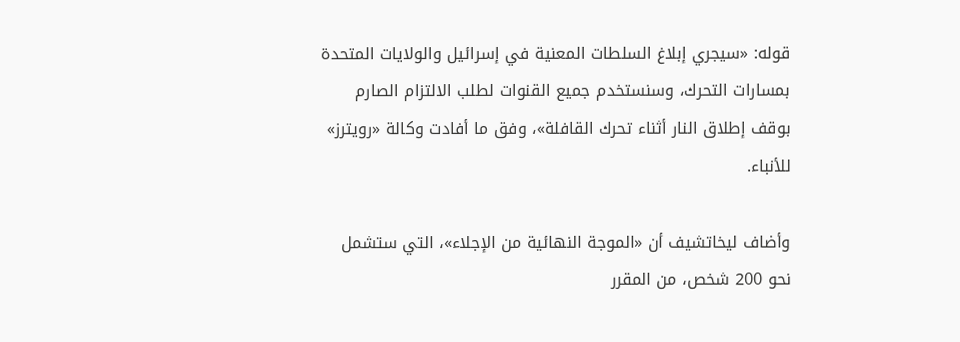قوله: «سيجري إبلاغ السلطات المعنية في إسرائيل والولايات المتحدة بمسارات التحرك، وسنستخدم جميع القنوات لطلب الالتزام الصارم بوقف إطلاق النار أثناء تحرك القافلة»، وفق ما أفادت وكالة «رويترز» للأنباء.

وأضاف ليخاتشيف أن «الموجة النهائية من الإجلاء»، التي ستشمل نحو 200 شخص، من المقرر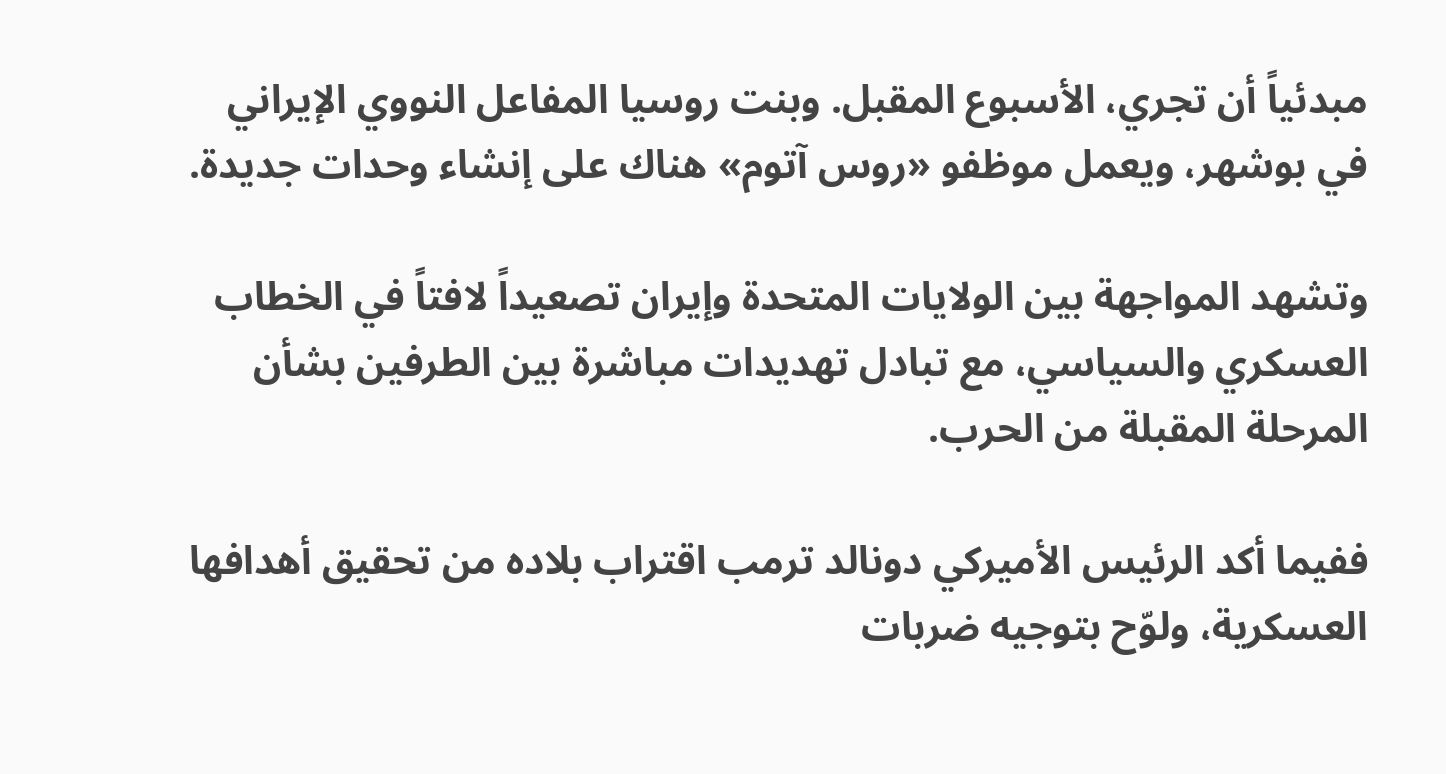مبدئياً أن تجري، الأسبوع المقبل. وبنت روسيا المفاعل النووي الإيراني في بوشهر، ويعمل موظفو «روس آتوم» هناك على إنشاء وحدات جديدة.

وتشهد المواجهة بين الولايات المتحدة وإيران تصعيداً لافتاً في الخطاب العسكري والسياسي، مع تبادل تهديدات مباشرة بين الطرفين بشأن المرحلة المقبلة من الحرب.

ففيما أكد الرئيس الأميركي دونالد ترمب اقتراب بلاده من تحقيق أهدافها العسكرية، ولوّح بتوجيه ضربات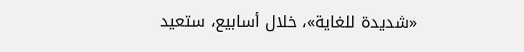«شديدة للغاية»، خلال أسابيع، ستعيد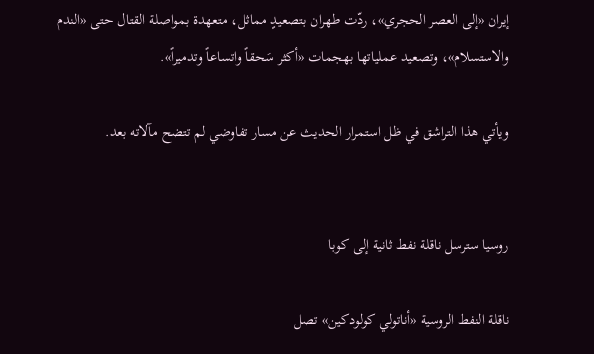إيران «إلى العصر الحجري»، ردّت طهران بتصعيدٍ مماثل، متعهدة بمواصلة القتال حتى «الندم والاستسلام»، وتصعيد عملياتها بهجمات «أكثر سَحقاً واتساعاً وتدميراً».

ويأتي هذا التراشق في ظل استمرار الحديث عن مسار تفاوضي لم تتضح مآلاته بعد.


روسيا سترسل ناقلة نفط ثانية إلى كوبا

ناقلة النفط الروسية «أناتولي كولودكين» تصل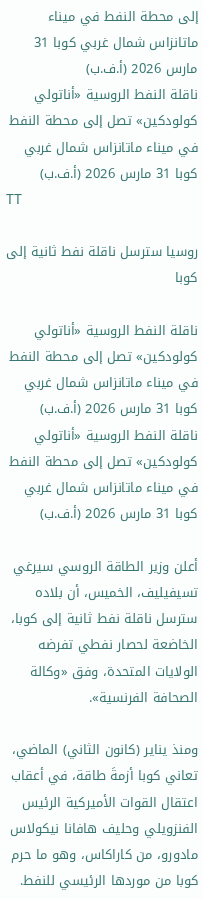إلى محطة النفط في ميناء ماتانزاس شمال غربي كوبا 31 مارس 2026 (أ.ف.ب)
ناقلة النفط الروسية «أناتولي كولودكين» تصل إلى محطة النفط في ميناء ماتانزاس شمال غربي كوبا 31 مارس 2026 (أ.ف.ب)
TT

روسيا سترسل ناقلة نفط ثانية إلى كوبا

ناقلة النفط الروسية «أناتولي كولودكين» تصل إلى محطة النفط في ميناء ماتانزاس شمال غربي كوبا 31 مارس 2026 (أ.ف.ب)
ناقلة النفط الروسية «أناتولي كولودكين» تصل إلى محطة النفط في ميناء ماتانزاس شمال غربي كوبا 31 مارس 2026 (أ.ف.ب)

أعلن وزير الطاقة الروسي سيرغي تسيفيليف، الخميس، أن بلاده سترسل ناقلة نفط ثانية إلى كوبا، الخاضعة لحصار نفطي تفرضه الولايات المتحدة، وفق «وكالة الصحافة الفرنسية».

ومنذ يناير (كانون الثاني) الماضي، تعاني كوبا أزمةَ طاقة، في أعقاب اعتقال القوات الأميركية الرئيس الفنزويلي وحليف هافانا نيكولاس مادورو، من كاراكاس، وهو ما حرم كوبا من موردها الرئيسي للنفط.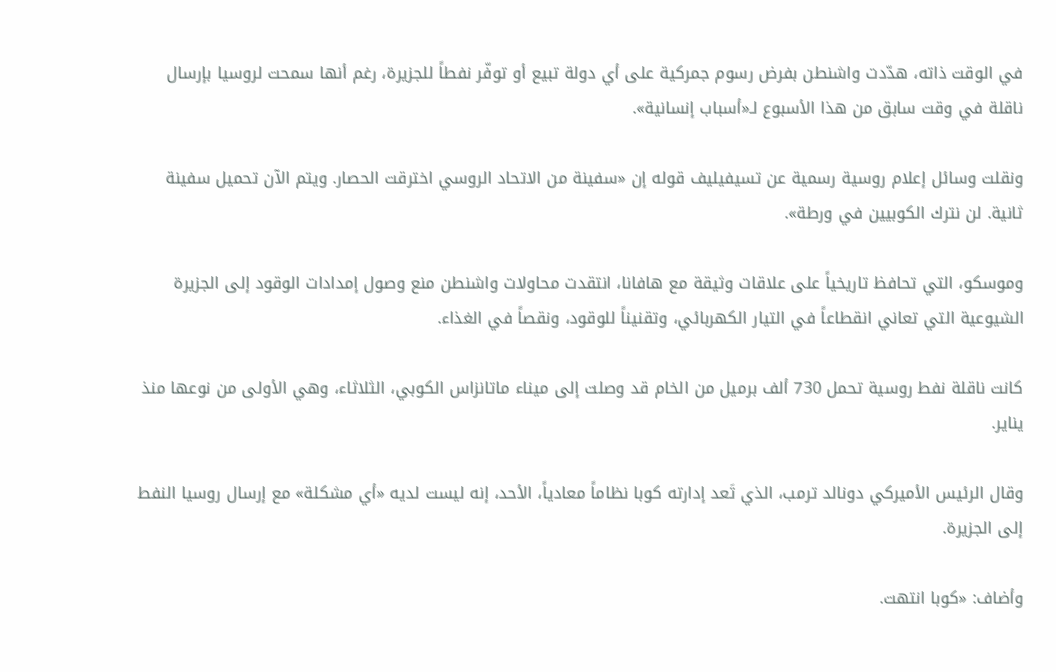في الوقت ذاته، هدّدت واشنطن بفرض رسوم جمركية على أي دولة تبيع أو توفّر نفطاً للجزيرة، رغم أنها سمحت لروسيا بإرسال ناقلة في وقت سابق من هذا الأسبوع لـ«أسباب إنسانية».

ونقلت وسائل إعلام روسية رسمية عن تسيفيليف قوله إن «سفينة من الاتحاد الروسي اخترقت الحصار. ويتم الآن تحميل سفينة ثانية. لن نترك الكوبيين في ورطة».

وموسكو، التي تحافظ تاريخياً على علاقات وثيقة مع هافانا، انتقدت محاولات واشنطن منع وصول إمدادات الوقود إلى الجزيرة الشيوعية التي تعاني انقطاعاً في التيار الكهربائي، وتقنيناً للوقود، ونقصاً في الغذاء.

كانت ناقلة نفط روسية تحمل 730 ألف برميل من الخام قد وصلت إلى ميناء ماتانزاس الكوبي، الثلاثاء، وهي الأولى من نوعها منذ يناير.

وقال الرئيس الأميركي دونالد ترمب، الذي تَعد إدارته كوبا نظاماً معادياً، الأحد، إنه ليست لديه «أي مشكلة» مع إرسال روسيا النفط إلى الجزيرة.

وأضاف: «كوبا انتهت.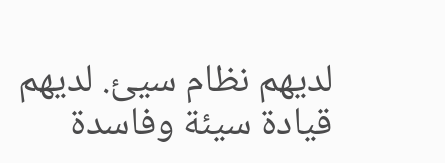لديهم نظام سيئ. لديهم قيادة سيئة وفاسدة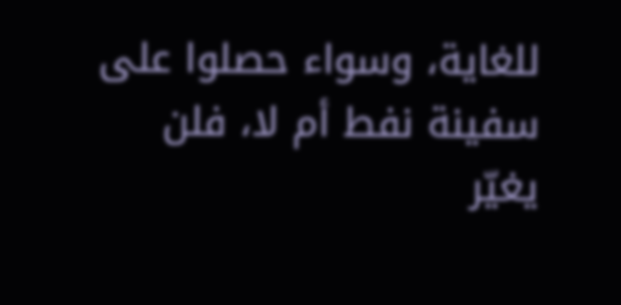للغاية، وسواء حصلوا على سفينة نفط أم لا، فلن يغيّر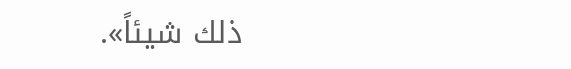ذلك شيئاً».